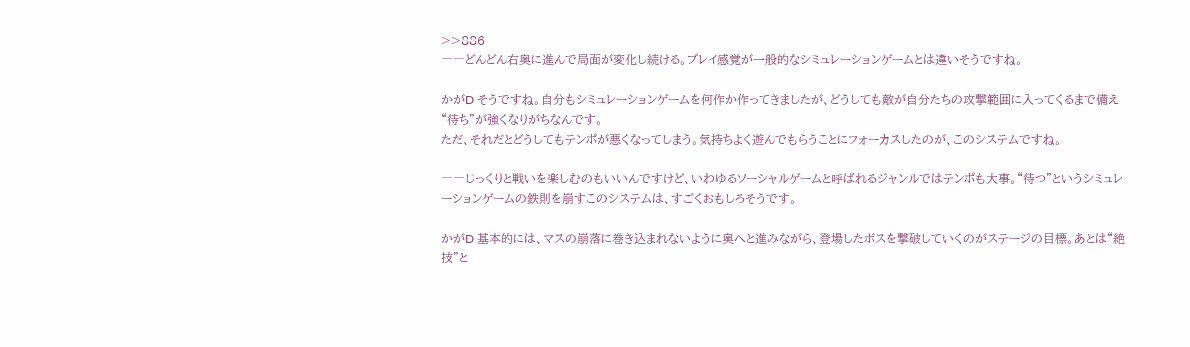>>886
――どんどん右奥に進んで局面が変化し続ける。プレイ感覚が一般的なシミュレーションゲームとは違いそうですね。

かがD そうですね。自分もシミュレーションゲームを何作か作ってきましたが、どうしても敵が自分たちの攻撃範囲に入ってくるまで備え“待ち”が強くなりがちなんです。
ただ、それだとどうしてもテンポが悪くなってしまう。気持ちよく遊んでもらうことにフォーカスしたのが、このシステムですね。

――じっくりと戦いを楽しむのもいいんですけど、いわゆるソーシャルゲームと呼ばれるジャンルではテンポも大事。“待つ”というシミュレーションゲームの鉄則を崩すこのシステムは、すごくおもしろそうです。

かがD 基本的には、マスの崩落に巻き込まれないように奥へと進みながら、登場したボスを撃破していくのがステージの目標。あとは“絶技”と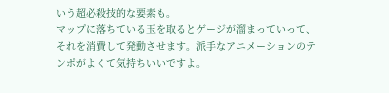いう超必殺技的な要素も。
マップに落ちている玉を取るとゲージが溜まっていって、それを消費して発動させます。派手なアニメーションのテンポがよくて気持ちいいですよ。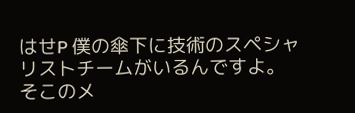はせP 僕の傘下に技術のスペシャリストチームがいるんですよ。
そこのメ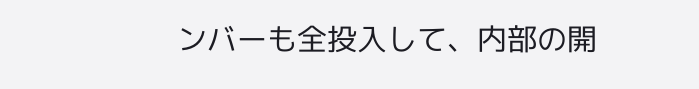ンバーも全投入して、内部の開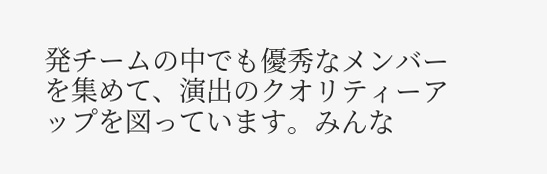発チームの中でも優秀なメンバーを集めて、演出のクオリティーアップを図っています。みんな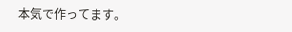本気で作ってます。